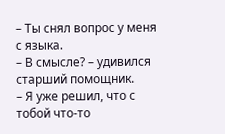– Ты снял вопрос у меня с языка.
– В смысле? – удивился старший помощник.
– Я уже решил, что с тобой что-то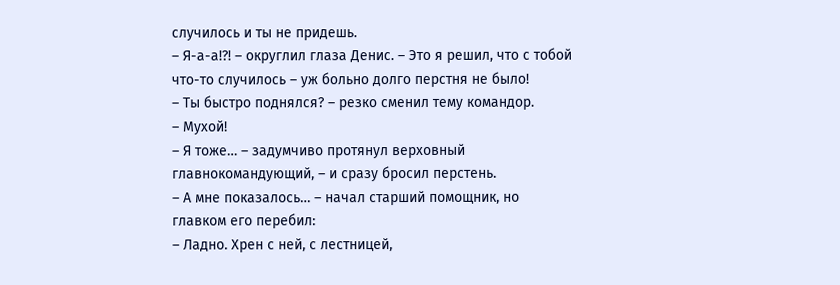случилось и ты не придешь.
– Я-а-а!?! – округлил глаза Денис. – Это я решил, что с тобой что-то случилось – уж больно долго перстня не было!
– Ты быстро поднялся? – резко сменил тему командор.
– Мухой!
– Я тоже… – задумчиво протянул верховный главнокомандующий, – и сразу бросил перстень.
– А мне показалось… – начал старший помощник, но главком его перебил:
– Ладно. Хрен с ней, с лестницей,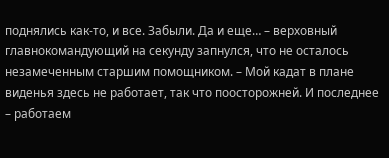поднялись как-то, и все. Забыли. Да и еще… – верховный главнокомандующий на секунду запнулся, что не осталось незамеченным старшим помощником. – Мой кадат в плане виденья здесь не работает, так что поосторожней. И последнее – работаем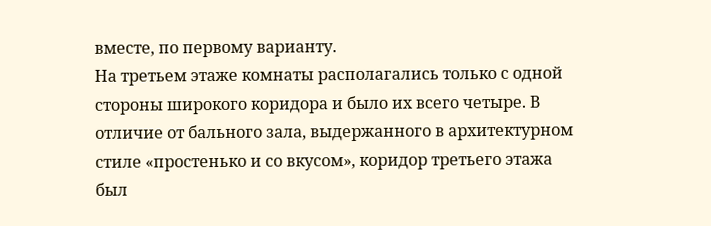вместе, по первому варианту.
На третьем этаже комнаты располагались только с одной стороны широкого коридора и было их всего четыре. В отличие от бального зала, выдержанного в архитектурном стиле «простенько и со вкусом», коридор третьего этажа был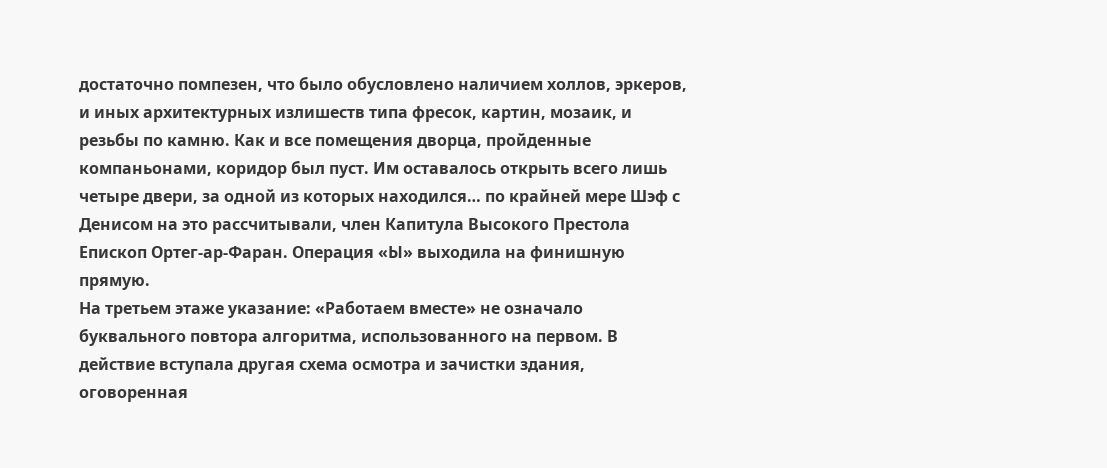достаточно помпезен, что было обусловлено наличием холлов, эркеров, и иных архитектурных излишеств типа фресок, картин, мозаик, и резьбы по камню. Как и все помещения дворца, пройденные компаньонами, коридор был пуст. Им оставалось открыть всего лишь четыре двери, за одной из которых находился… по крайней мере Шэф с Денисом на это рассчитывали, член Капитула Высокого Престола Епископ Ортег-ар-Фаран. Операция «Ы» выходила на финишную прямую.
На третьем этаже указание: «Работаем вместе» не означало буквального повтора алгоритма, использованного на первом. В действие вступала другая схема осмотра и зачистки здания, оговоренная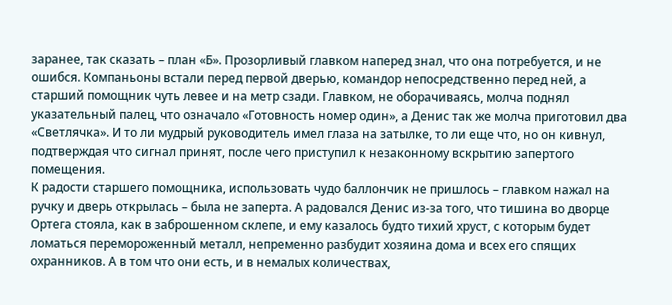заранее, так сказать – план «Б». Прозорливый главком наперед знал, что она потребуется, и не ошибся. Компаньоны встали перед первой дверью, командор непосредственно перед ней, а старший помощник чуть левее и на метр сзади. Главком, не оборачиваясь, молча поднял указательный палец, что означало «Готовность номер один», а Денис так же молча приготовил два «Светлячка». И то ли мудрый руководитель имел глаза на затылке, то ли еще что, но он кивнул, подтверждая что сигнал принят, после чего приступил к незаконному вскрытию запертого помещения.
К радости старшего помощника, использовать чудо баллончик не пришлось – главком нажал на ручку и дверь открылась – была не заперта. А радовался Денис из-за того, что тишина во дворце Ортега стояла, как в заброшенном склепе, и ему казалось будто тихий хруст, с которым будет ломаться перемороженный металл, непременно разбудит хозяина дома и всех его спящих охранников. А в том что они есть, и в немалых количествах,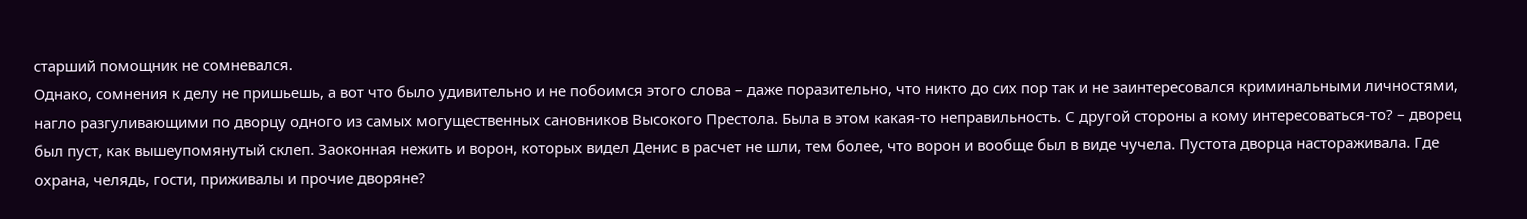старший помощник не сомневался.
Однако, сомнения к делу не пришьешь, а вот что было удивительно и не побоимся этого слова – даже поразительно, что никто до сих пор так и не заинтересовался криминальными личностями, нагло разгуливающими по дворцу одного из самых могущественных сановников Высокого Престола. Была в этом какая-то неправильность. С другой стороны а кому интересоваться-то? – дворец был пуст, как вышеупомянутый склеп. Заоконная нежить и ворон, которых видел Денис в расчет не шли, тем более, что ворон и вообще был в виде чучела. Пустота дворца настораживала. Где охрана, челядь, гости, приживалы и прочие дворяне?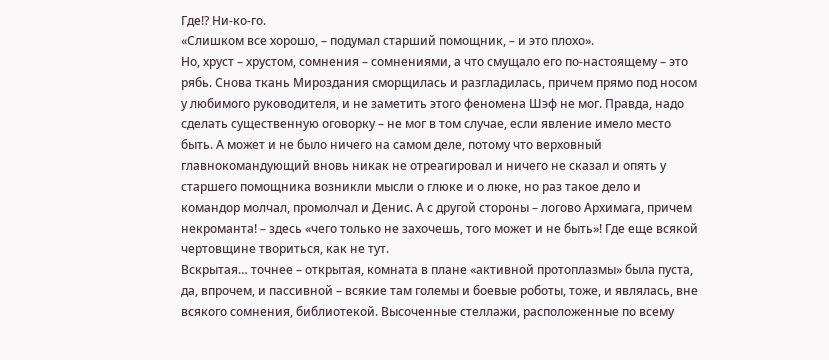Где!? Ни-ко-го.
«Слишком все хорошо, – подумал старший помощник, – и это плохо».
Но, хруст – хрустом, сомнения – сомнениями, а что смущало его по-настоящему – это рябь. Снова ткань Мироздания сморщилась и разгладилась, причем прямо под носом у любимого руководителя, и не заметить этого феномена Шэф не мог. Правда, надо сделать существенную оговорку – не мог в том случае, если явление имело место быть. А может и не было ничего на самом деле, потому что верховный главнокомандующий вновь никак не отреагировал и ничего не сказал и опять у старшего помощника возникли мысли о глюке и о люке, но раз такое дело и командор молчал, промолчал и Денис. А с другой стороны – логово Архимага, причем некроманта! – здесь «чего только не захочешь, того может и не быть»! Где еще всякой чертовщине твориться, как не тут.
Вскрытая… точнее – открытая, комната в плане «активной протоплазмы» была пуста, да, впрочем, и пассивной – всякие там големы и боевые роботы, тоже, и являлась, вне всякого сомнения, библиотекой. Высоченные стеллажи, расположенные по всему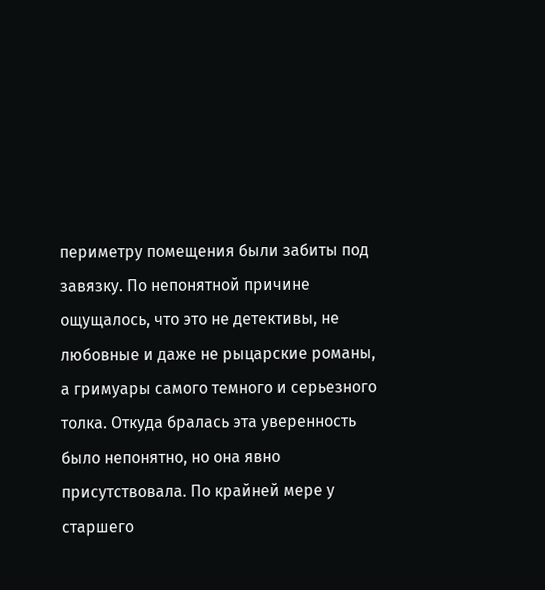периметру помещения были забиты под завязку. По непонятной причине ощущалось, что это не детективы, не любовные и даже не рыцарские романы, а гримуары самого темного и серьезного толка. Откуда бралась эта уверенность было непонятно, но она явно присутствовала. По крайней мере у старшего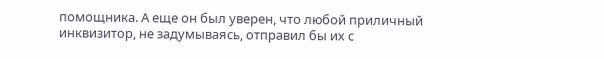помощника. А еще он был уверен, что любой приличный инквизитор, не задумываясь, отправил бы их с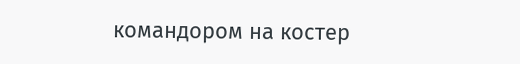командором на костер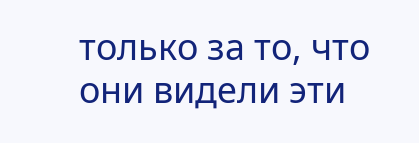только за то, что они видели эти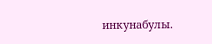инкунабулы.